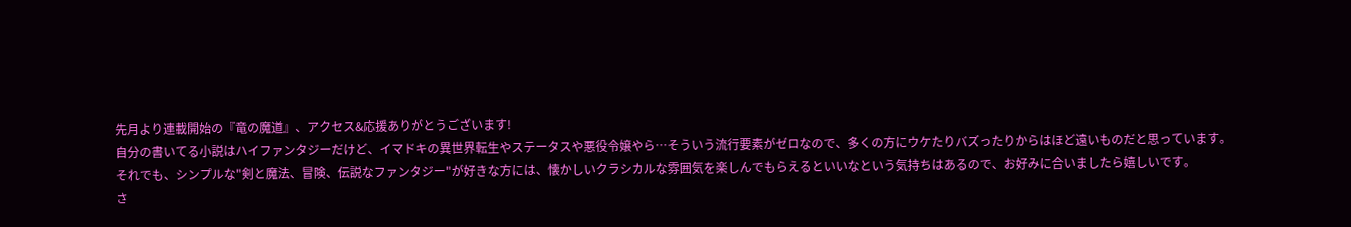先月より連載開始の『竜の魔道』、アクセス&応援ありがとうございます!
自分の書いてる小説はハイファンタジーだけど、イマドキの異世界転生やステータスや悪役令嬢やら…そういう流行要素がゼロなので、多くの方にウケたりバズったりからはほど遠いものだと思っています。
それでも、シンプルな"剣と魔法、冒険、伝説なファンタジー"が好きな方には、懐かしいクラシカルな雰囲気を楽しんでもらえるといいなという気持ちはあるので、お好みに合いましたら嬉しいです。
さ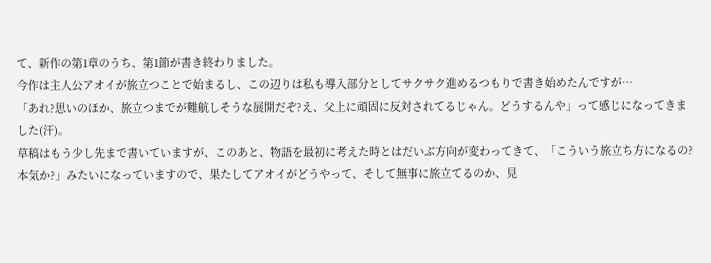て、新作の第1章のうち、第1節が書き終わりました。
今作は主人公アオイが旅立つことで始まるし、この辺りは私も導入部分としてサクサク進めるつもりで書き始めたんですが…
「あれ?思いのほか、旅立つまでが難航しそうな展開だぞ?え、父上に頑固に反対されてるじゃん。どうするんや」って感じになってきました(汗)。
草稿はもう少し先まで書いていますが、このあと、物語を最初に考えた時とはだいぶ方向が変わってきて、「こういう旅立ち方になるの?本気か?」みたいになっていますので、果たしてアオイがどうやって、そして無事に旅立てるのか、見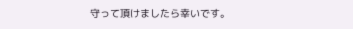守って頂けましたら幸いです。